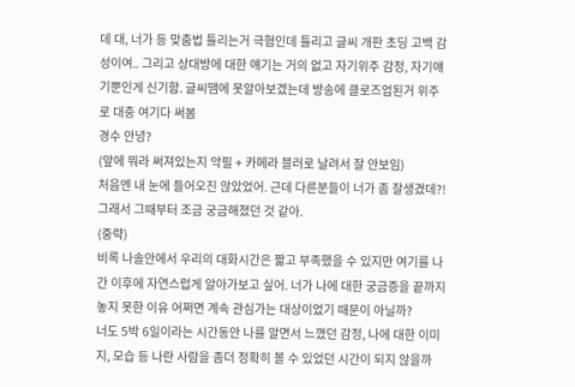데 대, 너가 등 맞춤법 틀리는거 극혐인데 틀리고 글씨 개판 초딩 고백 감성이여.. 그리고 상대방에 대한 얘기는 거의 없고 자기위주 감정, 자기얘기뿐인게 신기함. 글씨땜에 못알아보겠는데 방송에 클로즈업된거 위주로 대충 여기다 써봄
경수 안녕?
(앞에 뭐라 써져있는지 악필 + 카메라 블러로 날려서 잘 안보임)
처음엔 내 눈에 들어오진 않았었어. 근데 다른분들이 너가 좀 잘생겼데?! 그래서 그때부터 조금 궁금해졌던 것 같아.
(중략)
비록 나솔안에서 우리의 대화시간은 짧고 부족했을 수 있지만 여기를 나간 이후에 자연스럽게 알아가보고 싶어. 너가 나에 대한 궁금증을 끝까지 놓지 못한 이유 어쩌면 계속 관심가는 대상이었기 때문이 아닐까?
너도 5박 6일이라는 시간동안 나를 알면서 느꼈던 감정, 나에 대한 이미지, 모습 등 나란 사람을 좀더 정확히 볼 수 있었던 시간이 되지 않을까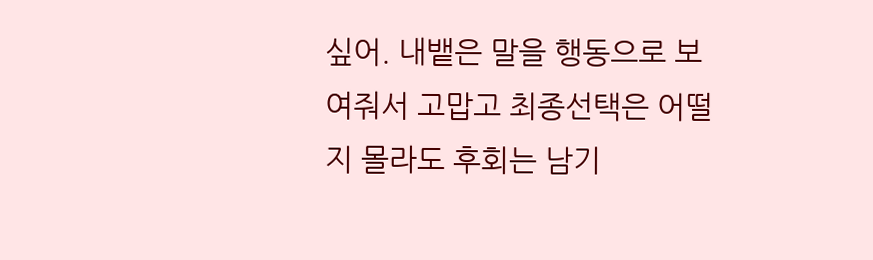싶어. 내뱉은 말을 행동으로 보여줘서 고맙고 최종선택은 어떨지 몰라도 후회는 남기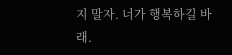지 말자. 너가 행복하길 바래.